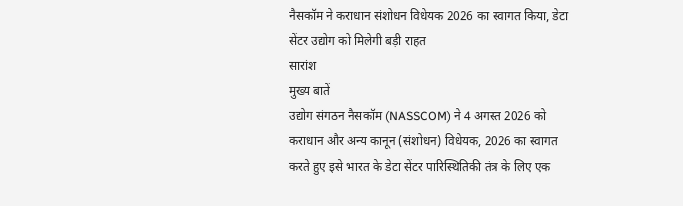नैसकॉम ने कराधान संशोधन विधेयक 2026 का स्वागत किया, डेटा सेंटर उद्योग को मिलेगी बड़ी राहत
सारांश
मुख्य बातें
उद्योग संगठन नैसकॉम (NASSCOM) ने 4 अगस्त 2026 को कराधान और अन्य कानून (संशोधन) विधेयक, 2026 का स्वागत करते हुए इसे भारत के डेटा सेंटर पारिस्थितिकी तंत्र के लिए एक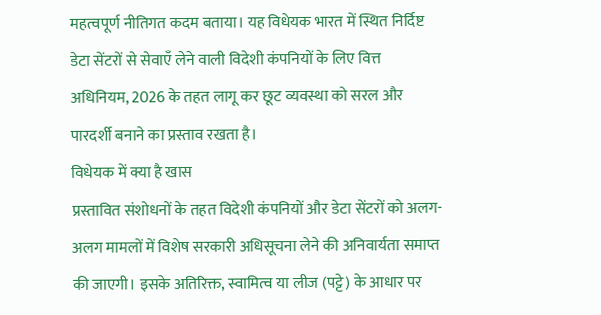महत्वपूर्ण नीतिगत कदम बताया। यह विधेयक भारत में स्थित निर्दिष्ट डेटा सेंटरों से सेवाएँ लेने वाली विदेशी कंपनियों के लिए वित्त अधिनियम, 2026 के तहत लागू कर छूट व्यवस्था को सरल और पारदर्शी बनाने का प्रस्ताव रखता है।
विधेयक में क्या है खास
प्रस्तावित संशोधनों के तहत विदेशी कंपनियों और डेटा सेंटरों को अलग-अलग मामलों में विशेष सरकारी अधिसूचना लेने की अनिवार्यता समाप्त की जाएगी। इसके अतिरिक्त, स्वामित्व या लीज (पट्टे) के आधार पर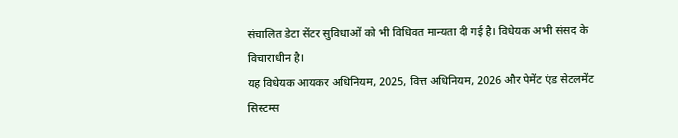संचालित डेटा सेंटर सुविधाओं को भी विधिवत मान्यता दी गई है। विधेयक अभी संसद के विचाराधीन है।
यह विधेयक आयकर अधिनियम, 2025, वित्त अधिनियम, 2026 और पेमेंट एंड सेटलमेंट सिस्टम्स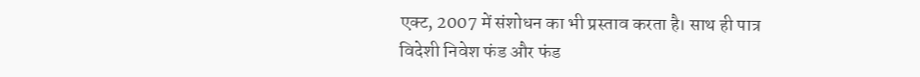एक्ट, 2007 में संशोधन का भी प्रस्ताव करता है। साथ ही पात्र विदेशी निवेश फंड और फंड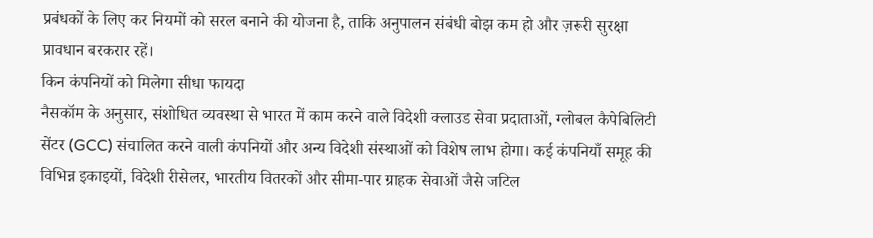प्रबंधकों के लिए कर नियमों को सरल बनाने की योजना है, ताकि अनुपालन संबंधी बोझ कम हो और ज़रूरी सुरक्षा प्रावधान बरकरार रहें।
किन कंपनियों को मिलेगा सीधा फायदा
नैसकॉम के अनुसार, संशोधित व्यवस्था से भारत में काम करने वाले विदेशी क्लाउड सेवा प्रदाताओं, ग्लोबल कैपेबिलिटी सेंटर (GCC) संचालित करने वाली कंपनियों और अन्य विदेशी संस्थाओं को विशेष लाभ होगा। कई कंपनियाँ समूह की विभिन्न इकाइयों, विदेशी रीसेलर, भारतीय वितरकों और सीमा-पार ग्राहक सेवाओं जैसे जटिल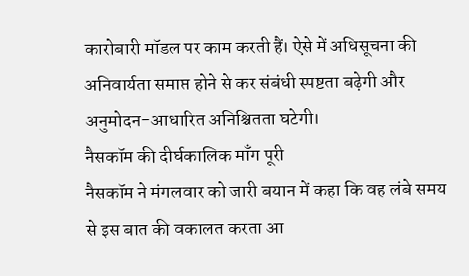कारोबारी मॉडल पर काम करती हैं। ऐसे में अधिसूचना की अनिवार्यता समाप्त होने से कर संबंधी स्पष्टता बढ़ेगी और अनुमोदन-आधारित अनिश्चितता घटेगी।
नैसकॉम की दीर्घकालिक माँग पूरी
नैसकॉम ने मंगलवार को जारी बयान में कहा कि वह लंबे समय से इस बात की वकालत करता आ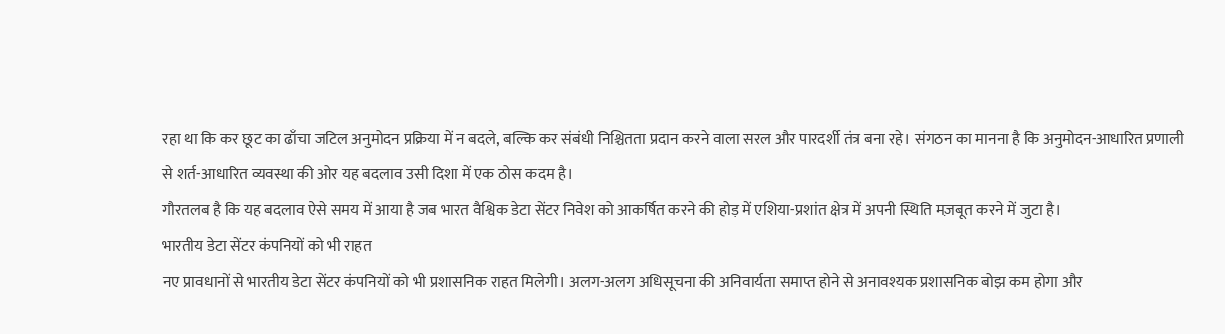रहा था कि कर छूट का ढाँचा जटिल अनुमोदन प्रक्रिया में न बदले, बल्कि कर संबंधी निश्चितता प्रदान करने वाला सरल और पारदर्शी तंत्र बना रहे। संगठन का मानना है कि अनुमोदन-आधारित प्रणाली से शर्त-आधारित व्यवस्था की ओर यह बदलाव उसी दिशा में एक ठोस कदम है।
गौरतलब है कि यह बदलाव ऐसे समय में आया है जब भारत वैश्विक डेटा सेंटर निवेश को आकर्षित करने की होड़ में एशिया-प्रशांत क्षेत्र में अपनी स्थिति मज़बूत करने में जुटा है।
भारतीय डेटा सेंटर कंपनियों को भी राहत
नए प्रावधानों से भारतीय डेटा सेंटर कंपनियों को भी प्रशासनिक राहत मिलेगी। अलग-अलग अधिसूचना की अनिवार्यता समाप्त होने से अनावश्यक प्रशासनिक बोझ कम होगा और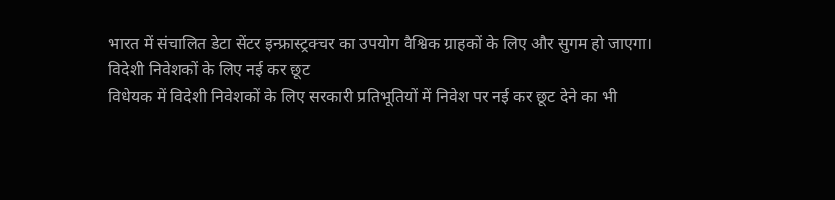भारत में संचालित डेटा सेंटर इन्फ्रास्ट्रक्चर का उपयोग वैश्विक ग्राहकों के लिए और सुगम हो जाएगा।
विदेशी निवेशकों के लिए नई कर छूट
विधेयक में विदेशी निवेशकों के लिए सरकारी प्रतिभूतियों में निवेश पर नई कर छूट देने का भी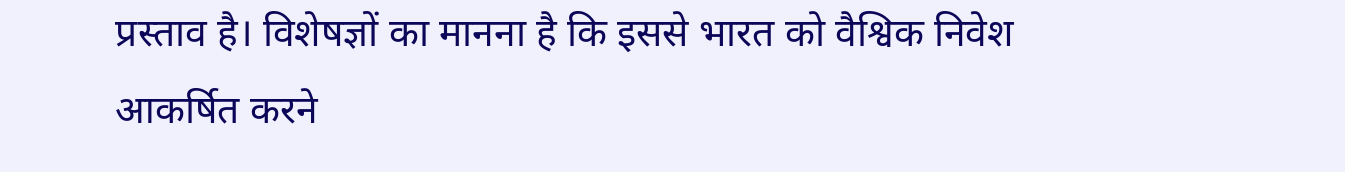प्रस्ताव है। विशेषज्ञों का मानना है कि इससे भारत को वैश्विक निवेश आकर्षित करने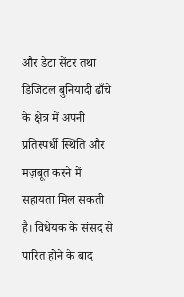और डेटा सेंटर तथा डिजिटल बुनियादी ढाँचे के क्षेत्र में अपनी प्रतिस्पर्धी स्थिति और मज़बूत करने में सहायता मिल सकती है। विधेयक के संसद से पारित होने के बाद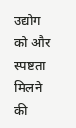उद्योग को और स्पष्टता मिलने की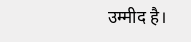उम्मीद है।